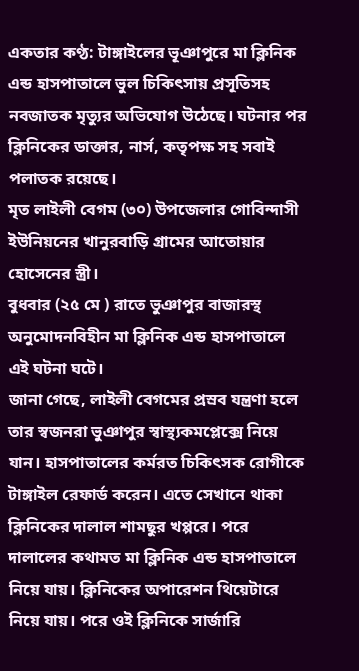একতার কণ্ঠ: টাঙ্গাইলের ভূঞাপুরে মা ক্লিনিক এন্ড হাসপাতালে ভুল চিকিৎসায় প্রসূতিসহ নবজাতক মৃত্যুর অভিযোগ উঠেছে। ঘটনার পর ক্লিনিকের ডাক্তার, নার্স, কতৃপক্ষ সহ সবাই পলাতক রয়েছে।
মৃত লাইলী বেগম (৩০) উপজেলার গোবিন্দাসী ইউনিয়নের খানুরবাড়ি গ্রামের আতোয়ার হোসেনের স্ত্রী।
বুধবার (২৫ মে ) রাতে ভুঞাপুর বাজারস্থ অনুমোদনবিহীন মা ক্লিনিক এন্ড হাসপাতালে এই ঘটনা ঘটে।
জানা গেছে, লাইলী বেগমের প্রস্রব যন্ত্রণা হলে তার স্বজনরা ভুঞাপুর স্বাস্থ্যকমপ্লেক্সে নিয়ে যান। হাসপাতালের কর্মরত চিকিৎসক রোগীকে টাঙ্গাইল রেফার্ড করেন। এতে সেখানে থাকা ক্লিনিকের দালাল শামছুর খপ্পরে। পরে দালালের কথামত মা ক্লিনিক এন্ড হাসপাতালে নিয়ে যায়। ক্লিনিকের অপারেশন থিয়েটারে নিয়ে যায়। পরে ওই ক্লিনিকে সার্জারি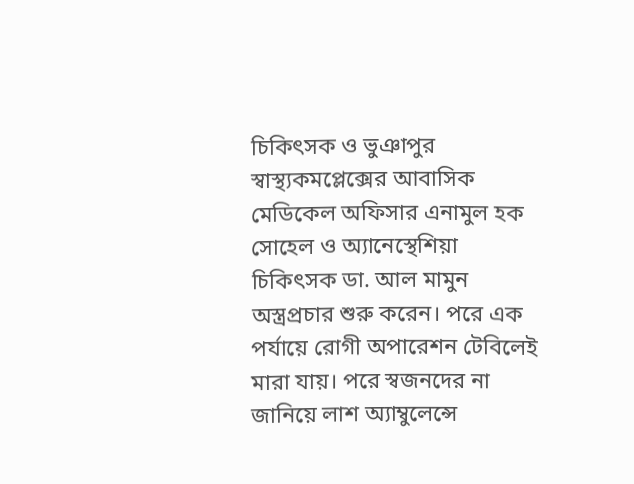চিকিৎসক ও ভুঞাপুর স্বাস্থ্যকমপ্লেক্সের আবাসিক মেডিকেল অফিসার এনামুল হক সোহেল ও অ্যানেস্থেশিয়া চিকিৎসক ডা. আল মামুন অস্ত্রপ্রচার শুরু করেন। পরে এক পর্যায়ে রোগী অপারেশন টেবিলেই মারা যায়। পরে স্বজনদের না জানিয়ে লাশ অ্যাম্বুলেন্সে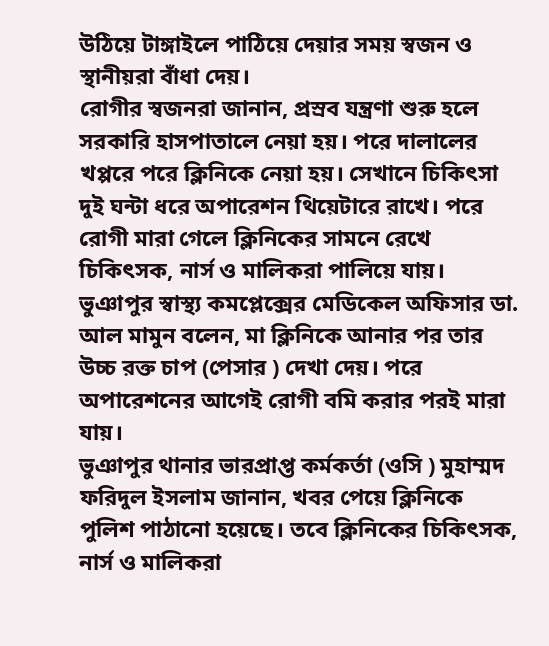উঠিয়ে টাঙ্গাইলে পাঠিয়ে দেয়ার সময় স্বজন ও স্থানীয়রা বাঁধা দেয়।
রোগীর স্বজনরা জানান, প্রস্রব যন্ত্রণা শুরু হলে সরকারি হাসপাতালে নেয়া হয়। পরে দালালের খপ্পরে পরে ক্লিনিকে নেয়া হয়। সেখানে চিকিৎসা দুই ঘন্টা ধরে অপারেশন থিয়েটারে রাখে। পরে রোগী মারা গেলে ক্লিনিকের সামনে রেখে চিকিৎসক, নার্স ও মালিকরা পালিয়ে যায়।
ভুঞাপুর স্বাস্থ্য কমপ্লেক্সের মেডিকেল অফিসার ডা. আল মামুন বলেন, মা ক্লিনিকে আনার পর তার উচ্চ রক্ত চাপ (পেসার ) দেখা দেয়। পরে অপারেশনের আগেই রোগী বমি করার পরই মারা যায়।
ভুঞাপুর থানার ভারপ্রাপ্ত কর্মকর্তা (ওসি ) মুহাম্মদ ফরিদুল ইসলাম জানান, খবর পেয়ে ক্লিনিকে পুলিশ পাঠানো হয়েছে। তবে ক্লিনিকের চিকিৎসক, নার্স ও মালিকরা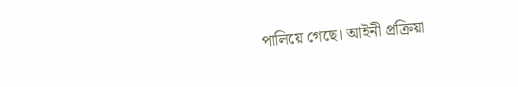পালিয়ে গেছে। আইনী প্রক্রিয়া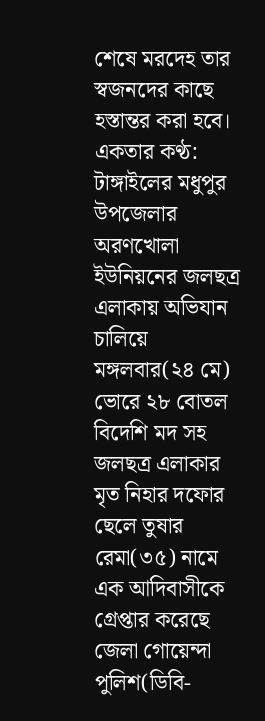শেষে মরদেহ তার স্বজনদের কাছে হস্তান্তর করা হবে।
একতার কণ্ঠ: টাঙ্গাইলের মধুপুর উপজেলার অরণখোলা ইউনিয়নের জলছত্র এলাকায় অভিযান চালিয়ে মঙ্গলবার(২৪ মে) ভোরে ২৮ বোতল বিদেশি মদ সহ জলছত্র এলাকার মৃত নিহার দফোর ছেলে তুষার রেমা(৩৫) নামে এক আদিবাসীকে গ্রেপ্তার করেছে জেলা গোয়েন্দা পুলিশ(ডিবি-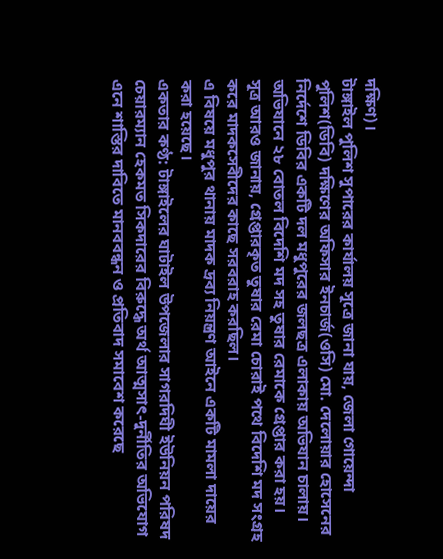দক্ষিণ)।
টাঙ্গাইল পুলিশ সুপারের কার্যালয় সূত্রে জানা যায়, জেলা গোয়েন্দা পুলিশ(ডিবি) দক্ষিণের অফিসার ইনচার্জ(ওসি) মো. দেলোয়ার হোসেনের নির্দেশে ডিবির একটি দল মধুপুরের জলছত্র এলাকায় অভিযান চালায়। অভিযানে ২৮ বোতল বিদেশি মদ সহ তুষার রেমাকে গ্রেপ্তার করা হয়।
সূত্র আরও জানায়, গ্রেপ্তারকৃত তুষার রেমা চোরাই পথে বিদেশি মদ সংগ্রহ করে মাদকসেবীদের কাছে সরবরাহ করছিল।
এ বিষয়ে মধুপুর থানায় মাদক দ্রব্য নিয়ন্ত্রণ আইনে একটি মামলা দায়ের করা হয়েছে।
একতার কণ্ঠ: টাঙ্গাইলের ঘাটাইল উপজেলার সাগরদিঘী ইউনিয়ন পরিষদ চেয়ারম্যান হেকমত সিকদারের বিরুদ্ধে অর্থ আত্মসাৎ-দুর্নীতির অভিযোগ এনে শাস্তির দাবিতে মানববন্ধন ও প্রতিবাদ সমাবেশ করেছে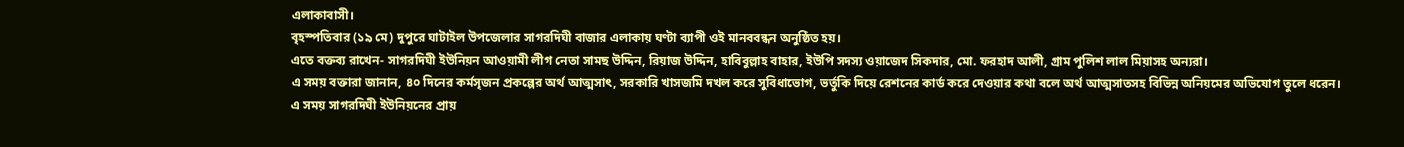এলাকাবাসী।
বৃহস্পতিবার (১৯ মে) দুপুরে ঘাটাইল উপজেলার সাগরদিঘী বাজার এলাকায় ঘণ্টা ব্যাপী ওই মানববন্ধন অনুষ্ঠিত হয়।
এতে বক্তব্য রাখেন- সাগরদিঘী ইউনিয়ন আওয়ামী লীগ নেতা সামছ উদ্দিন, রিয়াজ উদ্দিন, হাবিবুল্লাহ বাহার, ইউপি সদস্য ওয়াজেদ সিকদার, মো. ফরহাদ আলী, গ্রাম পুলিশ লাল মিয়াসহ অন্যরা।
এ সময় বক্তারা জানান, ৪০ দিনের কর্মসৃজন প্রকল্পের অর্থ আত্মসাৎ, সরকারি খাসজমি দখল করে সুবিধাভোগ, ভর্তুকি দিয়ে রেশনের কার্ড করে দেওয়ার কথা বলে অর্থ আত্মসাতসহ বিভিন্ন অনিয়মের অভিযোগ তুলে ধরেন।
এ সময় সাগরদিঘী ইউনিয়নের প্রায়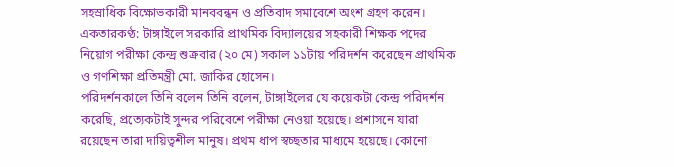সহস্রাধিক বিক্ষোভকারী মানববন্ধন ও প্রতিবাদ সমাবেশে অংশ গ্রহণ করেন।
একতারকণ্ঠ: টাঙ্গাইলে সরকারি প্রাথমিক বিদ্যালয়ের সহকারী শিক্ষক পদের নিয়োগ পরীক্ষা কেন্দ্র শুক্রবার (২০ মে) সকাল ১১টায় পরিদর্শন করেছেন প্রাথমিক ও গণশিক্ষা প্রতিমন্ত্রী মো. জাকির হোসেন।
পরিদর্শনকালে তিনি বলেন তিনি বলেন, টাঙ্গাইলের যে কয়েকটা কেন্দ্র পরিদর্শন করেছি, প্রত্যেকটাই সুন্দর পরিবেশে পরীক্ষা নেওয়া হয়েছে। প্রশাসনে যারা রয়েছেন তারা দায়িত্বশীল মানুষ। প্রথম ধাপ স্বচ্ছতার মাধ্যমে হয়েছে। কোনো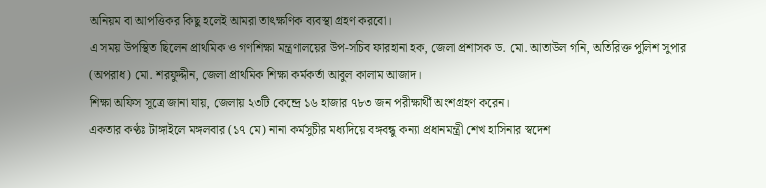অনিয়ম বা আপত্তিকর কিছু হলেই আমরা তাৎক্ষণিক ব্যবস্থা গ্রহণ করবো।
এ সময় উপস্থিত ছিলেন প্রাথমিক ও গণশিক্ষা মন্ত্রণালয়ের উপ-সচিব ফারহানা হক, জেলা প্রশাসক ড. মো. আতাউল গনি, অতিরিক্ত পুলিশ সুপার (অপরাধ) মো. শরফুদ্দীন, জেলা প্রাথমিক শিক্ষা কর্মকর্তা আবুল কালাম আজাদ।
শিক্ষা অফিস সূত্রে জানা যায়, জেলায় ২৩টি কেন্দ্রে ১৬ হাজার ৭৮৩ জন পরীক্ষার্থী অংশগ্রহণ করেন।
একতার কণ্ঠঃ টাঙ্গাইলে মঙ্গলবার (১৭ মে) নানা কর্মসুচীর মধ্যদিয়ে বঙ্গবন্ধু কন্যা প্রধানমন্ত্রী শেখ হাসিনার স্বদেশ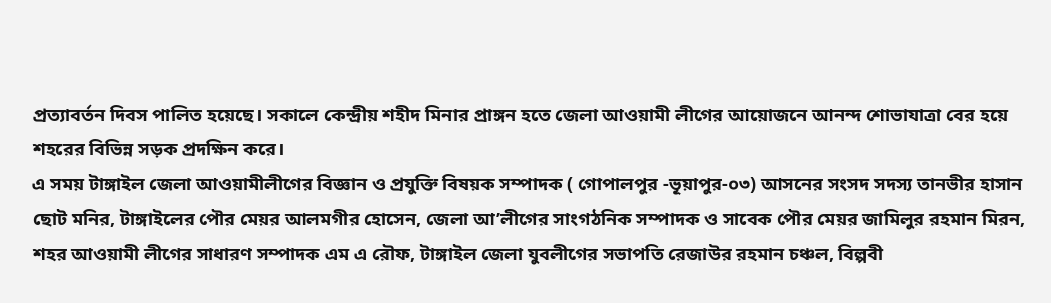প্রত্যাবর্তন দিবস পালিত হয়েছে। সকালে কেন্দ্রীয় শহীদ মিনার প্রাঙ্গন হতে জেলা আওয়ামী লীগের আয়োজনে আনন্দ শোভাযাত্রা বের হয়ে শহরের বিভিন্ন সড়ক প্রদক্ষিন করে।
এ সময় টাঙ্গাইল জেলা আওয়ামীলীগের বিজ্ঞান ও প্রযুক্তি বিষয়ক সম্পাদক ( গোপালপুর -ভূয়াপুর-০৩) আসনের সংসদ সদস্য তানভীর হাসান ছোট মনির, টাঙ্গাইলের পৌর মেয়র আলমগীর হোসেন, জেলা আ’লীগের সাংগঠনিক সম্পাদক ও সাবেক পৌর মেয়র জামিলুর রহমান মিরন, শহর আওয়ামী লীগের সাধারণ সম্পাদক এম এ রৌফ, টাঙ্গাইল জেলা যুবলীগের সভাপতি রেজাউর রহমান চঞ্চল, বিল্পবী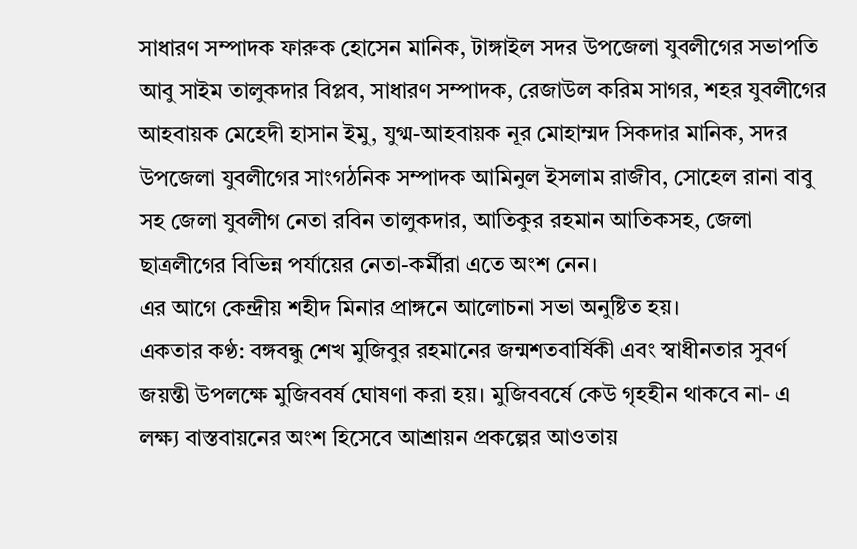সাধারণ সম্পাদক ফারুক হোসেন মানিক, টাঙ্গাইল সদর উপজেলা যুবলীগের সভাপতি আবু সাইম তালুকদার বিপ্লব, সাধারণ সম্পাদক, রেজাউল করিম সাগর, শহর যুবলীগের আহবায়ক মেহেদী হাসান ইমু, যুগ্ম-আহবায়ক নূর মোহাম্মদ সিকদার মানিক, সদর উপজেলা যুবলীগের সাংগঠনিক সম্পাদক আমিনুল ইসলাম রাজীব, সোহেল রানা বাবু সহ জেলা যুবলীগ নেতা রবিন তালুকদার, আতিকুর রহমান আতিকসহ, জেলা ছাত্রলীগের বিভিন্ন পর্যায়ের নেতা-কর্মীরা এতে অংশ নেন।
এর আগে কেন্দ্রীয় শহীদ মিনার প্রাঙ্গনে আলোচনা সভা অনুষ্টিত হয়।
একতার কণ্ঠ: বঙ্গবন্ধু শেখ মুজিবুর রহমানের জন্মশতবার্ষিকী এবং স্বাধীনতার সুবর্ণ জয়ন্তী উপলক্ষে মুজিববর্ষ ঘোষণা করা হয়। মুজিববর্ষে কেউ গৃহহীন থাকবে না- এ লক্ষ্য বাস্তবায়নের অংশ হিসেবে আশ্রায়ন প্রকল্পের আওতায়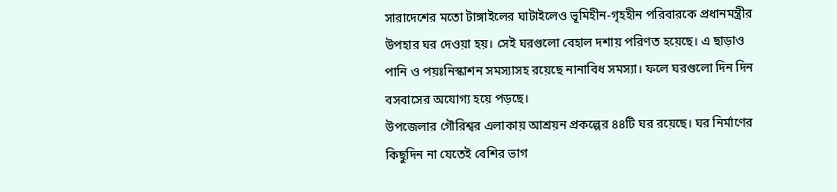সারাদেশের মতো টাঙ্গাইলের ঘাটাইলেও ভূমিহীন-গৃহহীন পরিবারকে প্রধানমন্ত্রীর উপহার ঘর দেওয়া হয়। সেই ঘরগুলো বেহাল দশায় পরিণত হয়েছে। এ ছাড়াও পানি ও পয়ঃনিস্কাশন সমস্যাসহ রয়েছে নানাবিধ সমস্যা। ফলে ঘরগুলো দিন দিন বসবাসের অযোগ্য হয়ে পড়ছে।
উপজেলার গৌরিশ্বর এলাকায় আশ্রয়ন প্রকল্পের ৪৪টি ঘর রয়েছে। ঘর নির্মাণের কিছুদিন না যেতেই বেশির ভাগ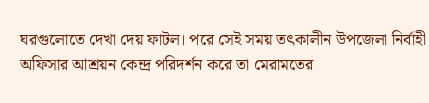ঘরগুলোতে দেখা দেয় ফাটল। পরে সেই সময় তৎকালীন উপজেলা নির্বাহী অফিসার আশ্রয়ন কেন্দ্র পরিদর্শন করে তা মেরামতের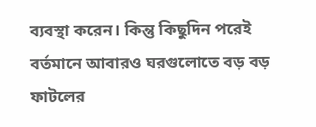ব্যবস্থা করেন। কিন্তু কিছুদিন পরেই বর্তমানে আবারও ঘরগুলোতে বড় বড় ফাটলের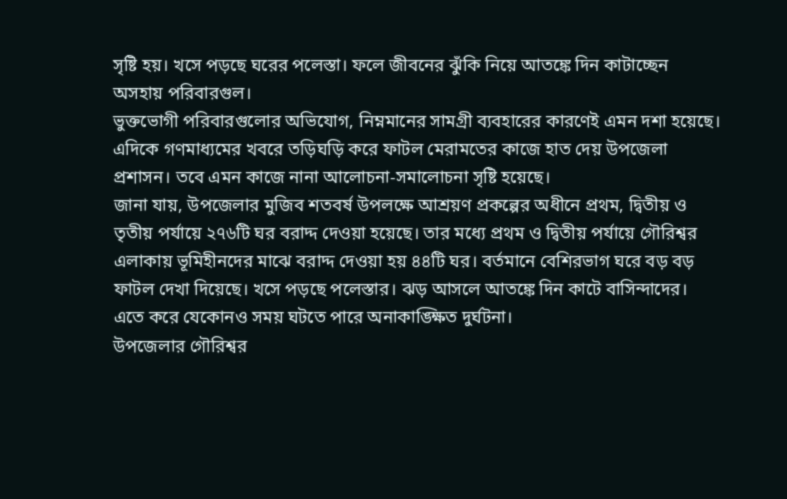সৃষ্টি হয়। খসে পড়ছে ঘরের পলেস্তা। ফলে জীবনের ঝুঁকি নিয়ে আতঙ্কে দিন কাটাচ্ছেন অসহায় পরিবারগুল।
ভুক্তভোগী পরিবারগুলোর অভিযোগ, নিম্নমানের সামগ্রী ব্যবহারের কারণেই এমন দশা হয়েছে।
এদিকে গণমাধ্যমের খবরে তড়িঘড়ি করে ফাটল মেরামতের কাজে হাত দেয় উপজেলা প্রশাসন। তবে এমন কাজে নানা আলোচনা-সমালোচনা সৃষ্টি হয়েছে।
জানা যায়, উপজেলার মুজিব শতবর্ষ উপলক্ষে আশ্রয়ণ প্রকল্পের অধীনে প্রথম, দ্বিতীয় ও তৃতীয় পর্যায়ে ২৭৬টি ঘর বরাদ্দ দেওয়া হয়েছে। তার মধ্যে প্রথম ও দ্বিতীয় পর্যায়ে গৌরিশ্বর এলাকায় ভূমিহীনদের মাঝে বরাদ্দ দেওয়া হয় ৪৪টি ঘর। বর্তমানে বেশিরভাগ ঘরে বড় বড় ফাটল দেখা দিয়েছে। খসে পড়ছে পলেস্তার। ঝড় আসলে আতঙ্কে দিন কাটে বাসিন্দাদের। এতে করে যেকোনও সময় ঘটতে পারে অনাকাঙ্ক্ষিত দুর্ঘটনা।
উপজেলার গৌরিশ্বর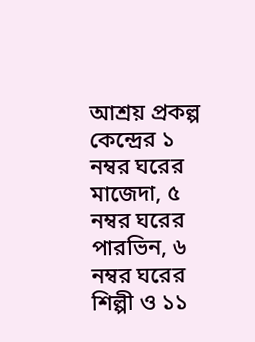আশ্রয় প্রকল্প কেন্দ্রের ১ নম্বর ঘরের মাজেদা, ৫ নম্বর ঘরের পারভিন, ৬ নম্বর ঘরের শিল্পী ও ১১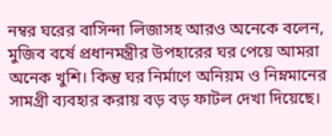নম্বর ঘরের বাসিন্দা লিজাসহ আরও অনেকে বলেন, মুজিব বর্ষে প্রধানমন্ত্রীর উপহারের ঘর পেয়ে আমরা অনেক খুশি। কিন্তু ঘর নির্মাণে অনিয়ম ও নিম্নমানের সামগ্রী ব্যবহার করায় বড় বড় ফাটল দেখা দিয়েছে।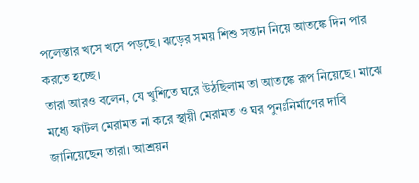পলেস্তার খসে খসে পড়ছে। ঝড়ের সময় শিশু সন্তান নিয়ে আতঙ্কে দিন পার করতে হচ্ছে।
তারা আরও বলেন, যে খুশিতে ঘরে উঠছিলাম তা আতঙ্কে রূপ নিয়েছে। মাঝে মধ্যে ফাটল মেরামত না করে স্থায়ী মেরামত ও ঘর পুনঃনির্মাণের দাবি জানিয়েছেন তারা। আশ্রয়ন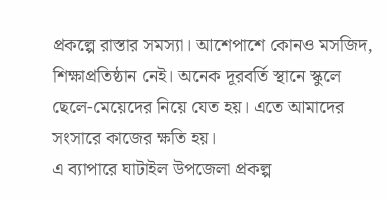প্রকল্পে রাস্তার সমস্যা। আশেপাশে কোনও মসজিদ, শিক্ষাপ্রতিষ্ঠান নেই। অনেক দূরবর্তি স্থানে স্কুলে ছেলে-মেয়েদের নিয়ে যেত হয়। এতে আমাদের সংসারে কাজের ক্ষতি হয়।
এ ব্যাপারে ঘাটাইল উপজেলা প্রকল্প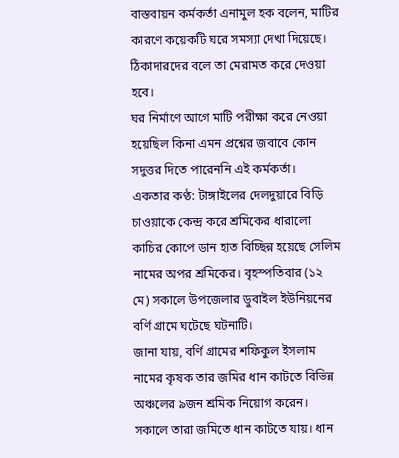বাস্তবায়ন কর্মকর্তা এনামুল হক বলেন, মাটির কারণে কয়েকটি ঘরে সমস্যা দেখা দিয়েছে। ঠিকাদারদের বলে তা মেরামত করে দেওয়া হবে।
ঘর নির্মাণে আগে মাটি পরীক্ষা করে নেওয়া হয়েছিল কিনা এমন প্রশ্নের জবাবে কোন সদুত্তর দিতে পারেননি এই কর্মকর্তা।
একতার কণ্ঠ: টাঙ্গাইলের দেলদুয়ারে বিড়ি চাওয়াকে কেন্দ্র করে শ্রমিকের ধারালো কাচির কোপে ডান হাত বিচ্ছিন্ন হয়েছে সেলিম নামের অপর শ্রমিকের। বৃহস্পতিবার (১২ মে) সকালে উপজেলার ডুবাইল ইউনিয়নের বর্ণি গ্রামে ঘটেছে ঘটনাটি।
জানা যায়, বর্ণি গ্রামের শফিকুল ইসলাম নামের কৃষক তার জমির ধান কাটতে বিভিন্ন অঞ্চলের ৯জন শ্রমিক নিয়োগ করেন। সকালে তারা জমিতে ধান কাটতে যায়। ধান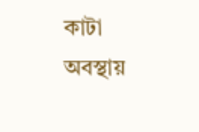কাটা অবস্থায়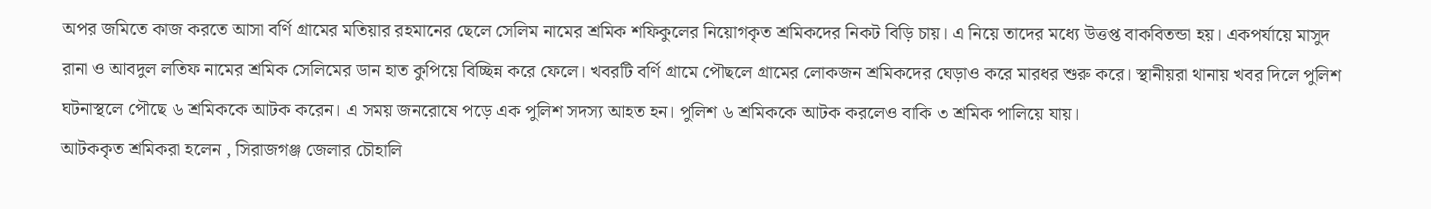অপর জমিতে কাজ করতে আসা বর্ণি গ্রামের মতিয়ার রহমানের ছেলে সেলিম নামের শ্রমিক শফিকুলের নিয়োগকৃত শ্রমিকদের নিকট বিড়ি চায়। এ নিয়ে তাদের মধ্যে উত্তপ্ত বাকবিতন্ডা হয়। একপর্যায়ে মাসুদ রানা ও আবদুল লতিফ নামের শ্রমিক সেলিমের ডান হাত কুপিয়ে বিচ্ছিন্ন করে ফেলে। খবরটি বর্ণি গ্রামে পৌছলে গ্রামের লোকজন শ্রমিকদের ঘেড়াও করে মারধর শুরু করে। স্থানীয়রা থানায় খবর দিলে পুলিশ ঘটনাস্থলে পৌছে ৬ শ্রমিককে আটক করেন। এ সময় জনরোষে পড়ে এক পুলিশ সদস্য আহত হন। পুলিশ ৬ শ্রমিককে আটক করলেও বাকি ৩ শ্রমিক পালিয়ে যায়।
আটককৃত শ্রমিকরা হলেন , সিরাজগঞ্জ জেলার চৌহালি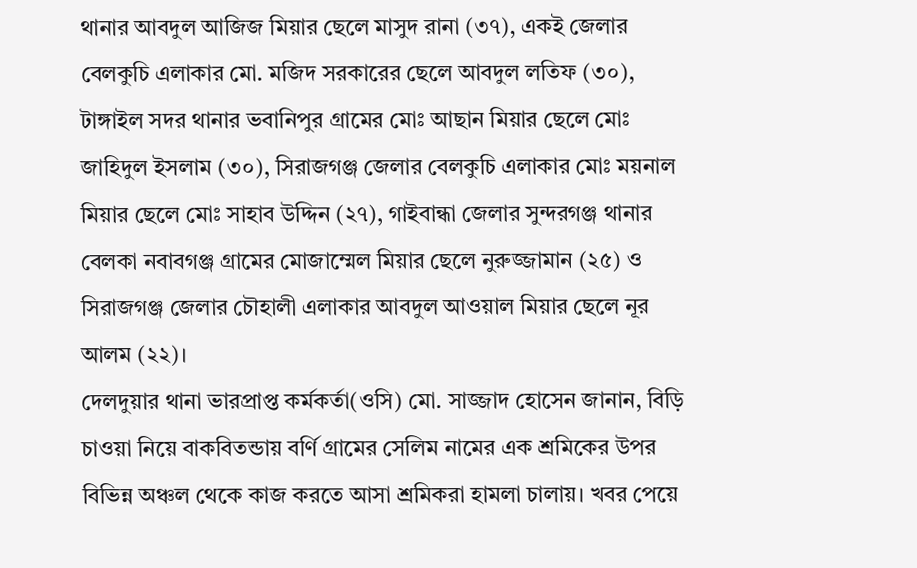থানার আবদুল আজিজ মিয়ার ছেলে মাসুদ রানা (৩৭), একই জেলার বেলকুচি এলাকার মো. মজিদ সরকারের ছেলে আবদুল লতিফ (৩০), টাঙ্গাইল সদর থানার ভবানিপুর গ্রামের মোঃ আছান মিয়ার ছেলে মোঃ জাহিদুল ইসলাম (৩০), সিরাজগঞ্জ জেলার বেলকুচি এলাকার মোঃ ময়নাল মিয়ার ছেলে মোঃ সাহাব উদ্দিন (২৭), গাইবান্ধা জেলার সুন্দরগঞ্জ থানার বেলকা নবাবগঞ্জ গ্রামের মোজাম্মেল মিয়ার ছেলে নুরুজ্জামান (২৫) ও সিরাজগঞ্জ জেলার চৌহালী এলাকার আবদুল আওয়াল মিয়ার ছেলে নূর আলম (২২)।
দেলদুয়ার থানা ভারপ্রাপ্ত কর্মকর্তা(ওসি) মো. সাজ্জাদ হোসেন জানান, বিড়ি চাওয়া নিয়ে বাকবিতন্ডায় বর্ণি গ্রামের সেলিম নামের এক শ্রমিকের উপর বিভিন্ন অঞ্চল থেকে কাজ করতে আসা শ্রমিকরা হামলা চালায়। খবর পেয়ে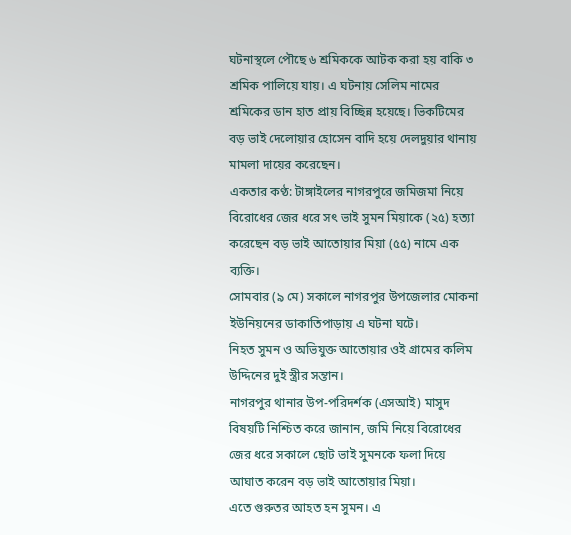ঘটনাস্থলে পৌছে ৬ শ্রমিককে আটক করা হয় বাকি ৩ শ্রমিক পালিয়ে যায়। এ ঘটনায় সেলিম নামের শ্রমিকের ডান হাত প্রায় বিচ্ছিন্ন হয়েছে। ভিকটিমের বড় ভাই দেলোয়ার হোসেন বাদি হয়ে দেলদুয়ার থানায় মামলা দায়ের করেছেন।
একতার কণ্ঠ: টাঙ্গাইলের নাগরপুরে জমিজমা নিয়ে বিরোধের জের ধরে সৎ ভাই সুমন মিয়াকে (২৫) হত্যা করেছেন বড় ভাই আতোয়ার মিয়া (৫৫) নামে এক ব্যক্তি।
সোমবার (৯ মে) সকালে নাগরপুর উপজেলার মোকনা ইউনিয়নের ডাকাতিপাড়ায় এ ঘটনা ঘটে।
নিহত সুমন ও অভিযুক্ত আতোয়ার ওই গ্রামের কলিম উদ্দিনের দুই স্ত্রীর সন্তান।
নাগরপুর থানার উপ-পরিদর্শক (এসআই) মাসুদ বিষয়টি নিশ্চিত করে জানান, জমি নিয়ে বিরোধের জের ধরে সকালে ছোট ভাই সুমনকে ফলা দিয়ে আঘাত করেন বড় ভাই আতোয়ার মিয়া।
এতে গুরুতর আহত হন সুমন। এ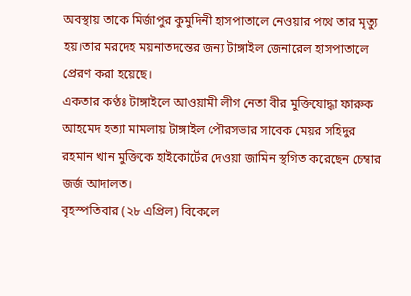অবস্থায় তাকে মির্জাপুর কুমুদিনী হাসপাতালে নেওয়ার পথে তার মৃত্যু হয়।তার মরদেহ ময়নাতদন্তের জন্য টাঙ্গাইল জেনারেল হাসপাতালে প্রেরণ করা হয়েছে।
একতার কণ্ঠঃ টাঙ্গাইলে আওয়ামী লীগ নেতা বীর মুক্তিযোদ্ধা ফারুক আহমেদ হত্যা মামলায় টাঙ্গাইল পৌরসভার সাবেক মেয়র সহিদুর রহমান খান মুক্তিকে হাইকোর্টের দেওয়া জামিন স্থগিত করেছেন চেম্বার জর্জ আদালত।
বৃহস্পতিবার (২৮ এপ্রিল) বিকেলে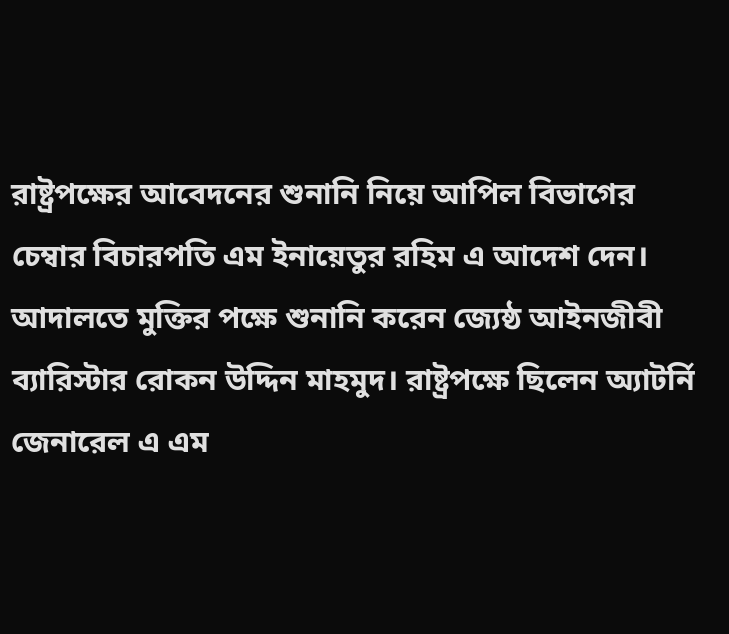রাষ্ট্রপক্ষের আবেদনের শুনানি নিয়ে আপিল বিভাগের চেম্বার বিচারপতি এম ইনায়েতুর রহিম এ আদেশ দেন।
আদালতে মুক্তির পক্ষে শুনানি করেন জ্যেষ্ঠ আইনজীবী ব্যারিস্টার রোকন উদ্দিন মাহমুদ। রাষ্ট্রপক্ষে ছিলেন অ্যাটর্নি জেনারেল এ এম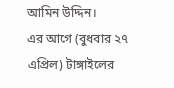আমিন উদ্দিন।
এর আগে (বুধবার ২৭ এপ্রিল) টাঙ্গাইলের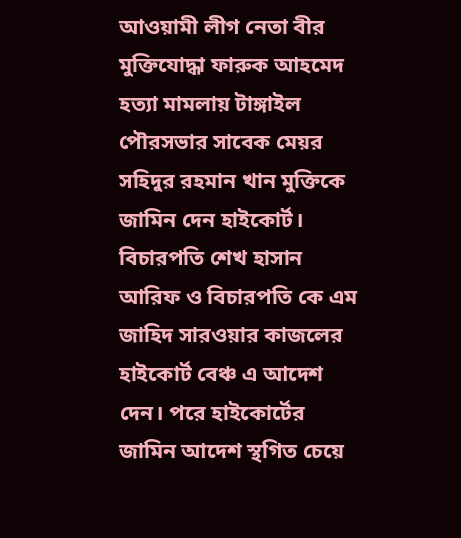আওয়ামী লীগ নেতা বীর মুক্তিযোদ্ধা ফারুক আহমেদ হত্যা মামলায় টাঙ্গাইল পৌরসভার সাবেক মেয়র সহিদুর রহমান খান মুক্তিকে জামিন দেন হাইকোর্ট। বিচারপতি শেখ হাসান আরিফ ও বিচারপতি কে এম জাহিদ সারওয়ার কাজলের হাইকোর্ট বেঞ্চ এ আদেশ দেন। পরে হাইকোর্টের জামিন আদেশ স্থগিত চেয়ে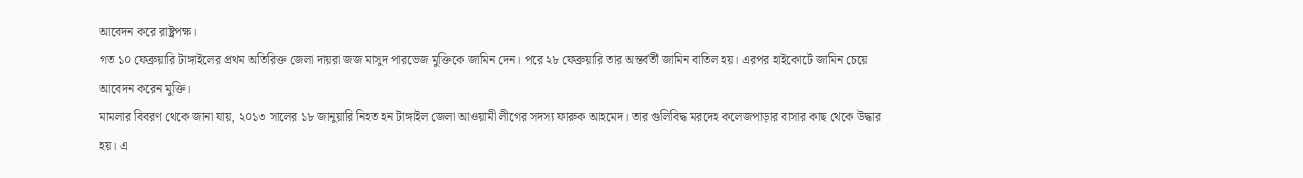আবেদন করে রাষ্ট্রপক্ষ।
গত ১০ ফেব্রুয়ারি টাঙ্গাইলের প্রথম অতিরিক্ত জেলা দায়রা জজ মাসুদ পারভেজ মুক্তিকে জামিন দেন। পরে ২৮ ফেব্রুয়ারি তার অন্তর্বর্তী জামিন বাতিল হয়। এরপর হাইকোর্টে জামিন চেয়ে আবেদন করেন মুক্তি।
মামলার বিবরণ থেকে জানা যায়, ২০১৩ সালের ১৮ জানুয়ারি নিহত হন টাঙ্গাইল জেলা আওয়ামী লীগের সদস্য ফারুক আহমেদ। তার গুলিবিদ্ধ মরদেহ কলেজপাড়ার বাসার কাছ থেকে উদ্ধার হয়। এ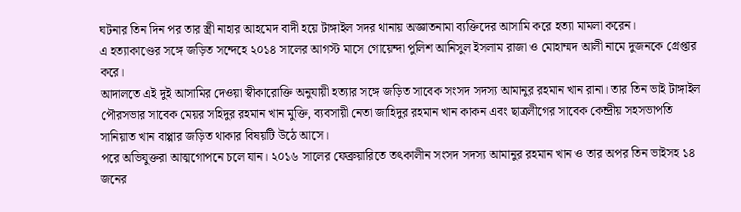ঘটনার তিন দিন পর তার স্ত্রী নাহার আহমেদ বাদী হয়ে টাঙ্গাইল সদর থানায় অজ্ঞাতনামা ব্যক্তিদের আসামি করে হত্যা মামলা করেন।
এ হত্যাকাণ্ডের সঙ্গে জড়িত সন্দেহে ২০১৪ সালের আগস্ট মাসে গোয়েন্দা পুলিশ আনিসুল ইসলাম রাজা ও মোহাম্মদ আলী নামে দুজনকে গ্রেপ্তার করে।
আদালতে এই দুই আসামির দেওয়া স্বীকারোক্তি অনুযায়ী হত্যার সঙ্গে জড়িত সাবেক সংসদ সদস্য আমানুর রহমান খান রানা। তার তিন ভাই টাঙ্গাইল পৌরসভার সাবেক মেয়র সহিদুর রহমান খান মুক্তি, ব্যবসায়ী নেতা জাহিদুর রহমান খান কাকন এবং ছাত্রলীগের সাবেক কেন্দ্রীয় সহসভাপতি সানিয়াত খান বাপ্পার জড়িত থাকার বিষয়টি উঠে আসে।
পরে অভিযুক্তরা আত্মগোপনে চলে যান। ২০১৬ সালের ফেব্রুয়ারিতে তৎকালীন সংসদ সদস্য আমানুর রহমান খান ও তার অপর তিন ভাইসহ ১৪ জনের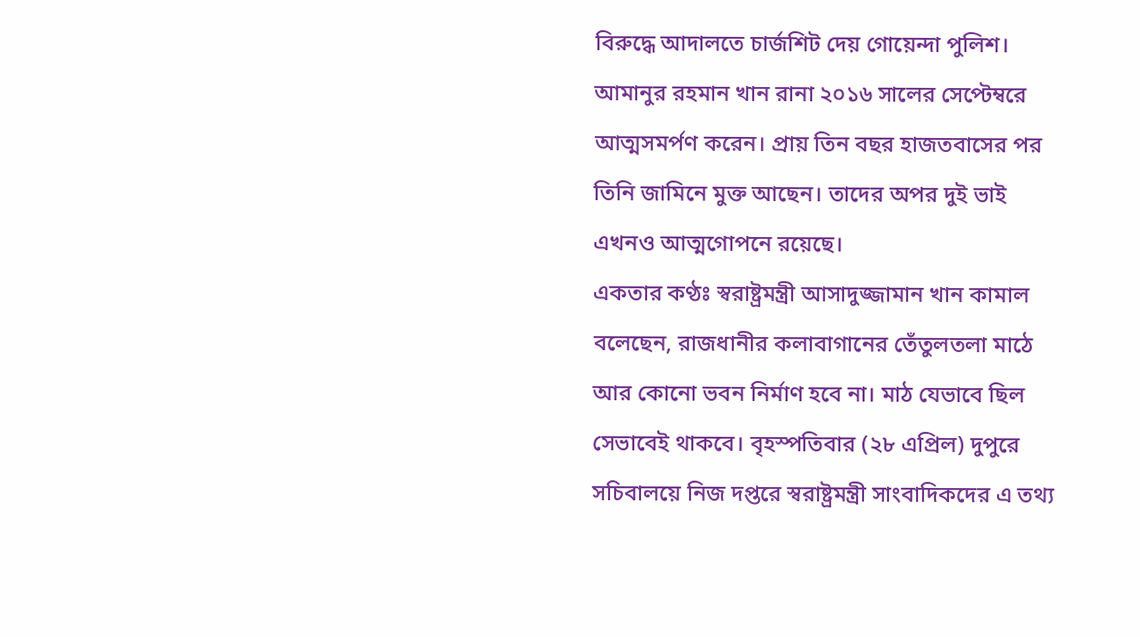বিরুদ্ধে আদালতে চার্জশিট দেয় গোয়েন্দা পুলিশ। আমানুর রহমান খান রানা ২০১৬ সালের সেপ্টেম্বরে আত্মসমর্পণ করেন। প্রায় তিন বছর হাজতবাসের পর তিনি জামিনে মুক্ত আছেন। তাদের অপর দুই ভাই এখনও আত্মগোপনে রয়েছে।
একতার কণ্ঠঃ স্বরাষ্ট্রমন্ত্রী আসাদুজ্জামান খান কামাল বলেছেন, রাজধানীর কলাবাগানের তেঁতুলতলা মাঠে আর কোনো ভবন নির্মাণ হবে না। মাঠ যেভাবে ছিল সেভাবেই থাকবে। বৃহস্পতিবার (২৮ এপ্রিল) দুপুরে সচিবালয়ে নিজ দপ্তরে স্বরাষ্ট্রমন্ত্রী সাংবাদিকদের এ তথ্য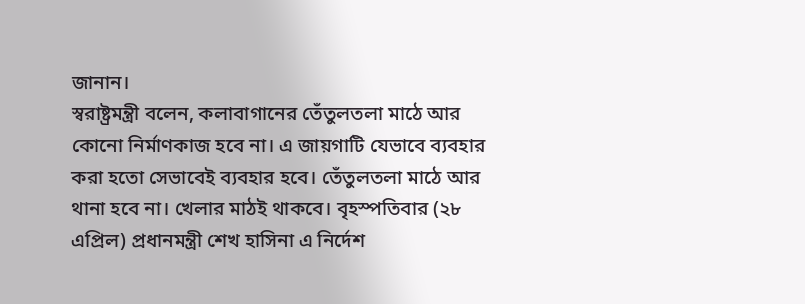জানান।
স্বরাষ্ট্রমন্ত্রী বলেন, কলাবাগানের তেঁতুলতলা মাঠে আর কোনো নির্মাণকাজ হবে না। এ জায়গাটি যেভাবে ব্যবহার করা হতো সেভাবেই ব্যবহার হবে। তেঁতুলতলা মাঠে আর থানা হবে না। খেলার মাঠই থাকবে। বৃহস্পতিবার (২৮ এপ্রিল) প্রধানমন্ত্রী শেখ হাসিনা এ নির্দেশ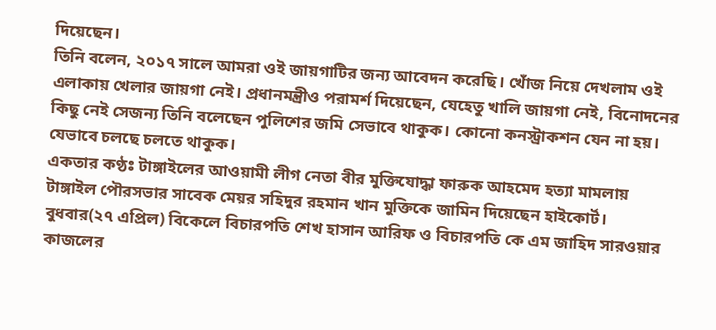দিয়েছেন।
তিনি বলেন, ২০১৭ সালে আমরা ওই জায়গাটির জন্য আবেদন করেছি। খোঁজ নিয়ে দেখলাম ওই এলাকায় খেলার জায়গা নেই। প্রধানমন্ত্রীও পরামর্শ দিয়েছেন, যেহেতু খালি জায়গা নেই, বিনোদনের কিছু নেই সেজন্য তিনি বলেছেন পুলিশের জমি সেভাবে থাকুক। কোনো কনস্ট্রাকশন যেন না হয়। যেভাবে চলছে চলতে থাকুক।
একতার কণ্ঠঃ টাঙ্গাইলের আওয়ামী লীগ নেতা বীর মুক্তিযোদ্ধা ফারুক আহমেদ হত্যা মামলায় টাঙ্গাইল পৌরসভার সাবেক মেয়র সহিদুর রহমান খান মুক্তিকে জামিন দিয়েছেন হাইকোর্ট।
বুধবার(২৭ এপ্রিল) বিকেলে বিচারপতি শেখ হাসান আরিফ ও বিচারপতি কে এম জাহিদ সারওয়ার কাজলের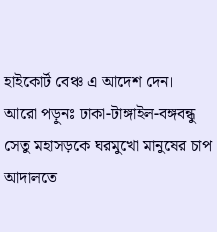হাইকোর্ট বেঞ্চ এ আদেশ দেন।
আরো পড়ুনঃ ঢাকা-টাঙ্গাইল-বঙ্গবন্ধু সেতু মহাসড়কে ঘরমুখো মানুষের চাপ
আদালতে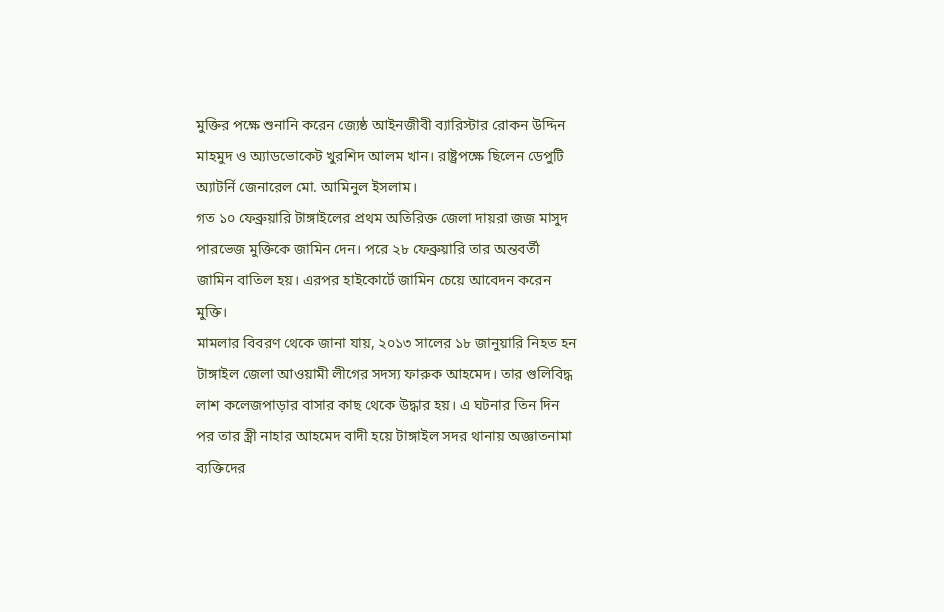মুক্তির পক্ষে শুনানি করেন জ্যেষ্ঠ আইনজীবী ব্যারিস্টার রোকন উদ্দিন মাহমুদ ও অ্যাডভোকেট খুরশিদ আলম খান। রাষ্ট্রপক্ষে ছিলেন ডেপুটি অ্যাটর্নি জেনারেল মো. আমিনুল ইসলাম।
গত ১০ ফেব্রুয়ারি টাঙ্গাইলের প্রথম অতিরিক্ত জেলা দায়রা জজ মাসুদ পারভেজ মুক্তিকে জামিন দেন। পরে ২৮ ফেব্রুয়ারি তার অন্তবর্তী জামিন বাতিল হয়। এরপর হাইকোর্টে জামিন চেয়ে আবেদন করেন মুক্তি।
মামলার বিবরণ থেকে জানা যায়, ২০১৩ সালের ১৮ জানুয়ারি নিহত হন টাঙ্গাইল জেলা আওয়ামী লীগের সদস্য ফারুক আহমেদ। তার গুলিবিদ্ধ লাশ কলেজপাড়ার বাসার কাছ থেকে উদ্ধার হয়। এ ঘটনার তিন দিন পর তার স্ত্রী নাহার আহমেদ বাদী হয়ে টাঙ্গাইল সদর থানায় অজ্ঞাতনামা ব্যক্তিদের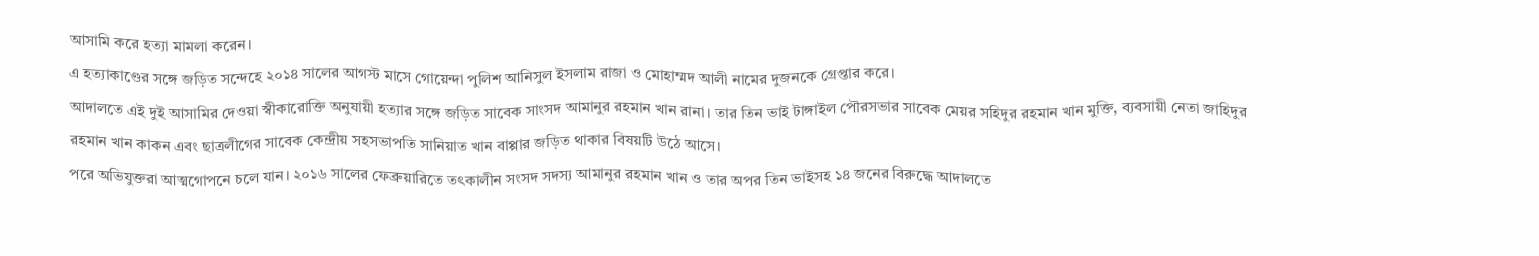আসামি করে হত্যা মামলা করেন।
এ হত্যাকাণ্ডের সঙ্গে জড়িত সন্দেহে ২০১৪ সালের আগস্ট মাসে গোয়েন্দা পুলিশ আনিসুল ইসলাম রাজা ও মোহাম্মদ আলী নামের দুজনকে গ্রেপ্তার করে।
আদালতে এই দুই আসামির দেওয়া স্বীকারোক্তি অনুযায়ী হত্যার সঙ্গে জড়িত সাবেক সাংসদ আমানুর রহমান খান রানা। তার তিন ভাই টাঙ্গাইল পৌরসভার সাবেক মেয়র সহিদুর রহমান খান মুক্তি, ব্যবসায়ী নেতা জাহিদুর রহমান খান কাকন এবং ছাত্রলীগের সাবেক কেন্দ্রীয় সহসভাপতি সানিয়াত খান বাপ্পার জড়িত থাকার বিষয়টি উঠে আসে।
পরে অভিযুক্তরা আত্মগোপনে চলে যান। ২০১৬ সালের ফেব্রুয়ারিতে তৎকালীন সংসদ সদস্য আমানুর রহমান খান ও তার অপর তিন ভাইসহ ১৪ জনের বিরুদ্ধে আদালতে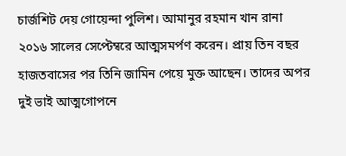চার্জশিট দেয় গোয়েন্দা পুলিশ। আমানুর রহমান খান রানা ২০১৬ সালের সেপ্টেম্বরে আত্মসমর্পণ করেন। প্রায় তিন বছর হাজতবাসের পর তিনি জামিন পেয়ে মুক্ত আছেন। তাদের অপর দুই ভাই আত্মগোপনে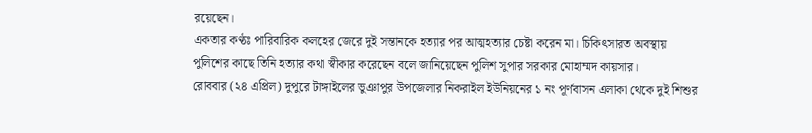রয়েছেন।
একতার কণ্ঠঃ পারিবারিক কলহের জেরে দুই সন্তানকে হত্যার পর আত্মহত্যার চেষ্টা করেন মা। চিকিৎসারত অবস্থায় পুলিশের কাছে তিনি হত্যার কথা স্বীকার করেছেন বলে জানিয়েছেন পুলিশ সুপার সরকার মোহাম্মদ কায়সার।
রোববার (২৪ এপ্রিল) দুপুরে টাঙ্গাইলের ভুঞাপুর উপজেলার নিকরাইল ইউনিয়নের ১ নং পূর্ণবাসন এলাকা থেকে দুই শিশুর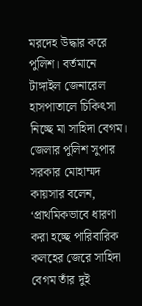মরদেহ উদ্ধার করে পুলিশ। বর্তমানে টাঙ্গাইল জেনারেল হাসপাতালে চিকিৎসা নিচ্ছে মা সাহিদা বেগম।
জেলার পুলিশ সুপার সরকার মোহাম্মদ কায়সার বলেন, ‘প্রাথমিকভাবে ধারণা করা হচ্ছে পারিবারিক কলহের জেরে সাহিদা বেগম তাঁর দুই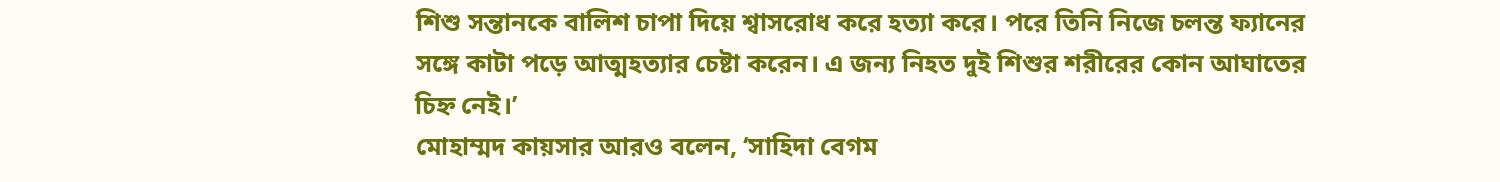শিশু সন্তানকে বালিশ চাপা দিয়ে শ্বাসরোধ করে হত্যা করে। পরে তিনি নিজে চলন্ত ফ্যানের সঙ্গে কাটা পড়ে আত্মহত্যার চেষ্টা করেন। এ জন্য নিহত দুই শিশুর শরীরের কোন আঘাতের চিহ্ন নেই।’
মোহাম্মদ কায়সার আরও বলেন, ‘সাহিদা বেগম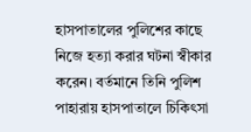হাসপাতালের পুলিশের কাছে নিজে হত্যা করার ঘটনা স্বীকার করেন। বর্তমানে তিনি পুলিশ পাহারায় হাসপাতালে চিকিৎসা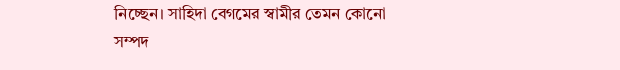নিচ্ছেন। সাহিদা বেগমের স্বামীর তেমন কোনো সম্পদ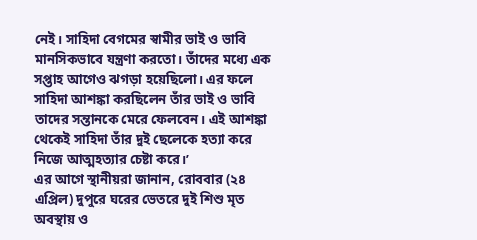নেই। সাহিদা বেগমের স্বামীর ভাই ও ভাবি মানসিকভাবে যন্ত্রণা করতো। তাঁদের মধ্যে এক সপ্তাহ আগেও ঝগড়া হয়েছিলো। এর ফলে সাহিদা আশঙ্কা করছিলেন তাঁর ভাই ও ভাবি তাদের সন্তানকে মেরে ফেলবেন। এই আশঙ্কা থেকেই সাহিদা তাঁর দুই ছেলেকে হত্যা করে নিজে আত্মহত্যার চেষ্টা করে।’
এর আগে স্থানীয়রা জানান, রোববার (২৪ এপ্রিল) দুপুরে ঘরের ভেতরে দুই শিশু মৃত অবস্থায় ও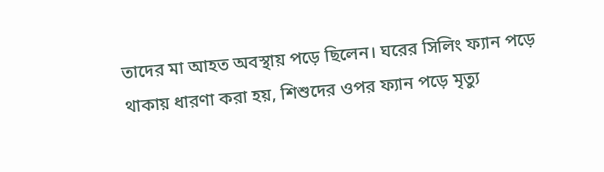তাদের মা আহত অবস্থায় পড়ে ছিলেন। ঘরের সিলিং ফ্যান পড়ে থাকায় ধারণা করা হয়, শিশুদের ওপর ফ্যান পড়ে মৃত্যু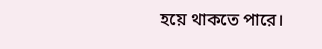হয়ে থাকতে পারে।